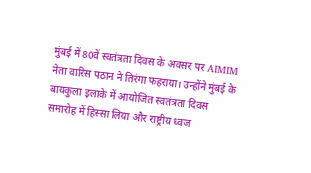मुंबई में 80वें स्वतंत्रता दिवस के अवसर पर AIMIM नेता वारिस पठान ने तिरंगा फहराया। उन्होंने मुंबई के बायकुला इलाके में आयोजित स्वतंत्रता दिवस समारोह में हिस्सा लिया और राष्ट्रीय ध्वज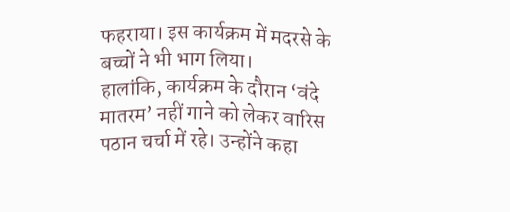फहराया। इस कार्यक्रम में मदरसे के बच्चों ने भी भाग लिया।
हालांकि, कार्यक्रम के दौरान ‘वंदे मातरम’ नहीं गाने को लेकर वारिस पठान चर्चा में रहे। उन्होंने कहा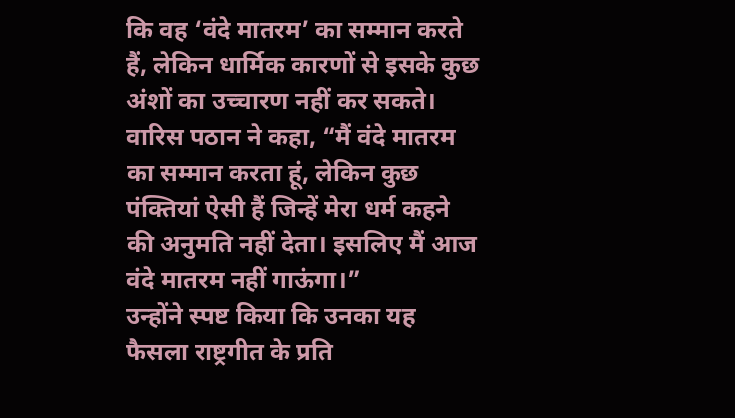कि वह ‘वंदे मातरम’ का सम्मान करते हैं, लेकिन धार्मिक कारणों से इसके कुछ अंशों का उच्चारण नहीं कर सकते।
वारिस पठान ने कहा, “मैं वंदे मातरम का सम्मान करता हूं, लेकिन कुछ पंक्तियां ऐसी हैं जिन्हें मेरा धर्म कहने की अनुमति नहीं देता। इसलिए मैं आज वंदे मातरम नहीं गाऊंगा।”
उन्होंने स्पष्ट किया कि उनका यह फैसला राष्ट्रगीत के प्रति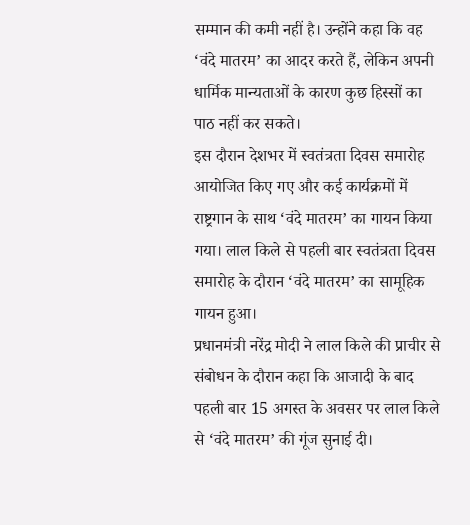सम्मान की कमी नहीं है। उन्होंने कहा कि वह ‘वंदे मातरम’ का आदर करते हैं, लेकिन अपनी धार्मिक मान्यताओं के कारण कुछ हिस्सों का पाठ नहीं कर सकते।
इस दौरान देशभर में स्वतंत्रता दिवस समारोह आयोजित किए गए और कई कार्यक्रमों में राष्ट्रगान के साथ ‘वंदे मातरम’ का गायन किया गया। लाल किले से पहली बार स्वतंत्रता दिवस समारोह के दौरान ‘वंदे मातरम’ का सामूहिक गायन हुआ।
प्रधानमंत्री नरेंद्र मोदी ने लाल किले की प्राचीर से संबोधन के दौरान कहा कि आजादी के बाद पहली बार 15 अगस्त के अवसर पर लाल किले से ‘वंदे मातरम’ की गूंज सुनाई दी।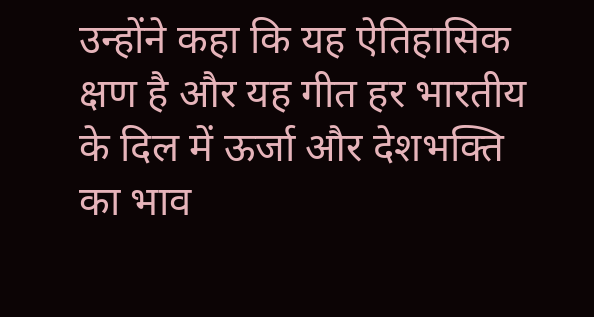उन्होंने कहा कि यह ऐतिहासिक क्षण है और यह गीत हर भारतीय के दिल में ऊर्जा और देशभक्ति का भाव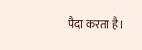पैदा करता है।